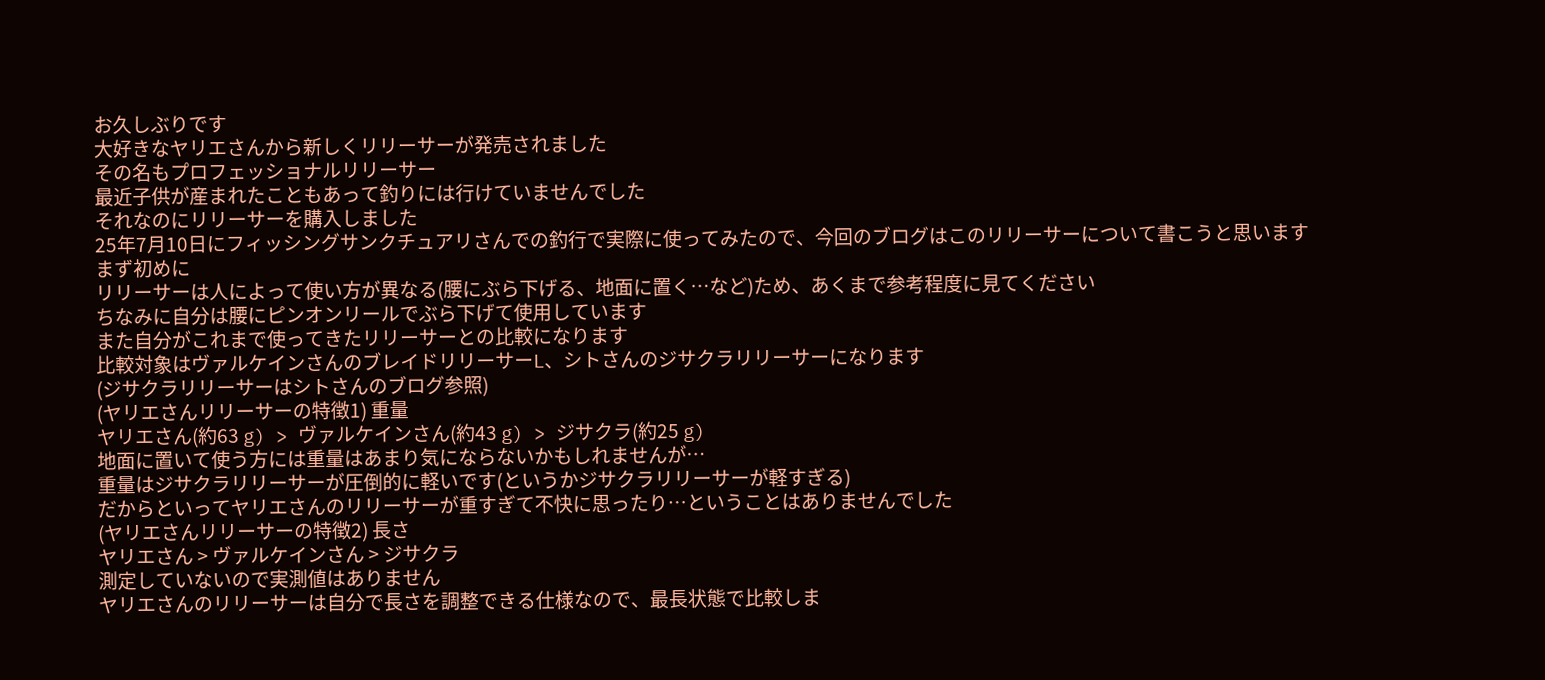お久しぶりです
大好きなヤリエさんから新しくリリーサーが発売されました
その名もプロフェッショナルリリーサー
最近子供が産まれたこともあって釣りには行けていませんでした
それなのにリリーサーを購入しました
25年7月10日にフィッシングサンクチュアリさんでの釣行で実際に使ってみたので、今回のブログはこのリリーサーについて書こうと思います
まず初めに
リリーサーは人によって使い方が異なる(腰にぶら下げる、地面に置く…など)ため、あくまで参考程度に見てください
ちなみに自分は腰にピンオンリールでぶら下げて使用しています
また自分がこれまで使ってきたリリーサーとの比較になります
比較対象はヴァルケインさんのブレイドリリーサーL、シトさんのジサクラリリーサーになります
(ジサクラリリーサーはシトさんのブログ参照)
(ヤリエさんリリーサーの特徴1) 重量
ヤリエさん(約63 g) > ヴァルケインさん(約43 g) > ジサクラ(約25 g)
地面に置いて使う方には重量はあまり気にならないかもしれませんが…
重量はジサクラリリーサーが圧倒的に軽いです(というかジサクラリリーサーが軽すぎる)
だからといってヤリエさんのリリーサーが重すぎて不快に思ったり…ということはありませんでした
(ヤリエさんリリーサーの特徴2) 長さ
ヤリエさん > ヴァルケインさん > ジサクラ
測定していないので実測値はありません
ヤリエさんのリリーサーは自分で長さを調整できる仕様なので、最長状態で比較しま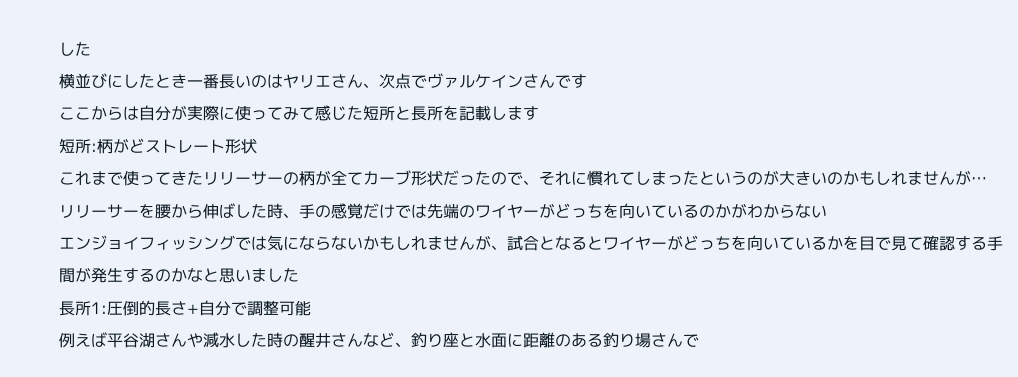した
横並びにしたとき一番長いのはヤリエさん、次点でヴァルケインさんです
ここからは自分が実際に使ってみて感じた短所と長所を記載します
短所:柄がどストレート形状
これまで使ってきたリリーサーの柄が全てカーブ形状だったので、それに慣れてしまったというのが大きいのかもしれませんが…
リリーサーを腰から伸ばした時、手の感覚だけでは先端のワイヤーがどっちを向いているのかがわからない
エンジョイフィッシングでは気にならないかもしれませんが、試合となるとワイヤーがどっちを向いているかを目で見て確認する手間が発生するのかなと思いました
長所1:圧倒的長さ+自分で調整可能
例えば平谷湖さんや減水した時の醒井さんなど、釣り座と水面に距離のある釣り場さんで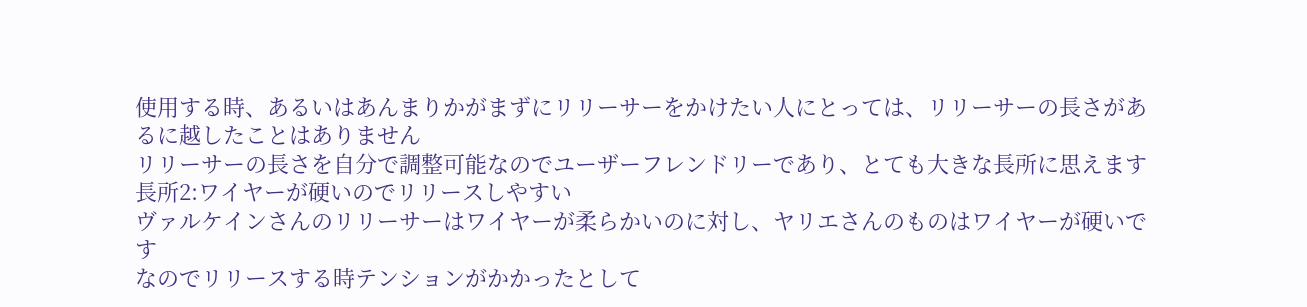使用する時、あるいはあんまりかがまずにリリーサーをかけたい人にとっては、リリーサーの長さがあるに越したことはありません
リリーサーの長さを自分で調整可能なのでユーザーフレンドリーであり、とても大きな長所に思えます
長所2:ワイヤーが硬いのでリリースしやすい
ヴァルケインさんのリリーサーはワイヤーが柔らかいのに対し、ヤリエさんのものはワイヤーが硬いです
なのでリリースする時テンションがかかったとして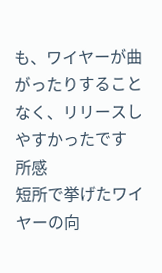も、ワイヤーが曲がったりすることなく、リリースしやすかったです
所感
短所で挙げたワイヤーの向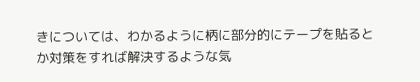きについては、わかるように柄に部分的にテープを貼るとか対策をすれば解決するような気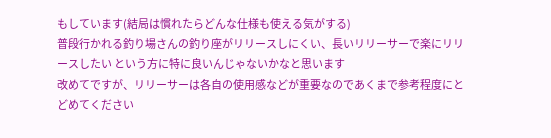もしています(結局は慣れたらどんな仕様も使える気がする)
普段行かれる釣り場さんの釣り座がリリースしにくい、長いリリーサーで楽にリリースしたい という方に特に良いんじゃないかなと思います
改めてですが、リリーサーは各自の使用感などが重要なのであくまで参考程度にとどめてください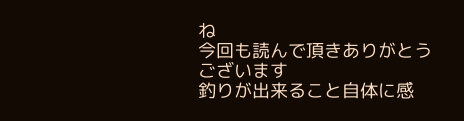ね
今回も読んで頂きありがとうございます
釣りが出来ること自体に感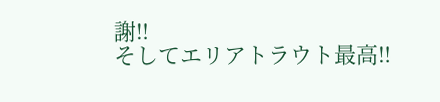謝‼
そしてエリアトラウト最高‼